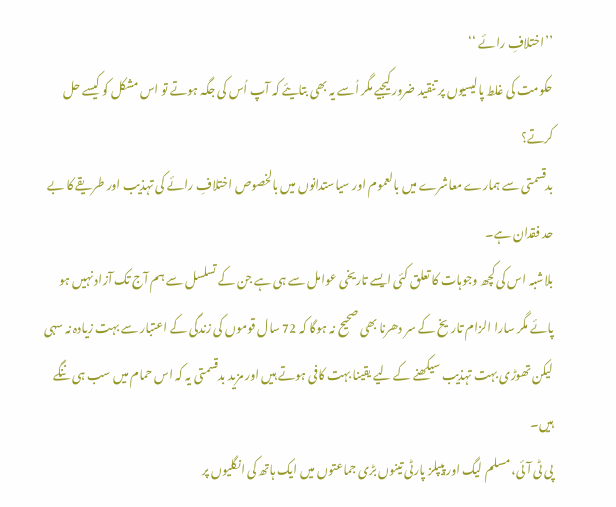’’اختلافِ رائے ‘‘
حکومت کی غلط پالیسیوں پر تنقید ضرور کیجیے مگر اُسے یہ بھی بتایئے کہ آپ اُس کی جگہ ہوتے تو اس مشکل کو کیسے حل کرتے؟
بدقسمتی سے ہمارے معاشرے میں بالعموم اور سیاستدانوں میں بالخصوص اختلافِ رائے کی تہذیب اور طریقے کا بے حد فقدان ہے۔
بلاشبہ اس کی کچھ وجوہات کا تعلق کئی ایسے تاریخی عوامل سے ہی ہے جن کے تسلسل سے ہم آج تک آزاد نہیں ہو پائے مگر سارا الزام تاریخ کے سر دھرنا بھی صحیح نہ ہوگا کہ 72 سال قوموں کی زندگی کے اعتبار سے بہت زیادہ نہ سہی لیکن تھوڑی بہت تہذیب سیکھنے کے لیے یقینا بہت کافی ہوتے ہیں اور مزید بدقسمتی یہ کہ اس حمام میں سب ہی ننگے ہیں۔
پی ٹی آئی، مسلم لیگ اور پیپلز پارٹی تینوں بڑی جماعتوں میں ایک ہاتھ کی انگلیوں پر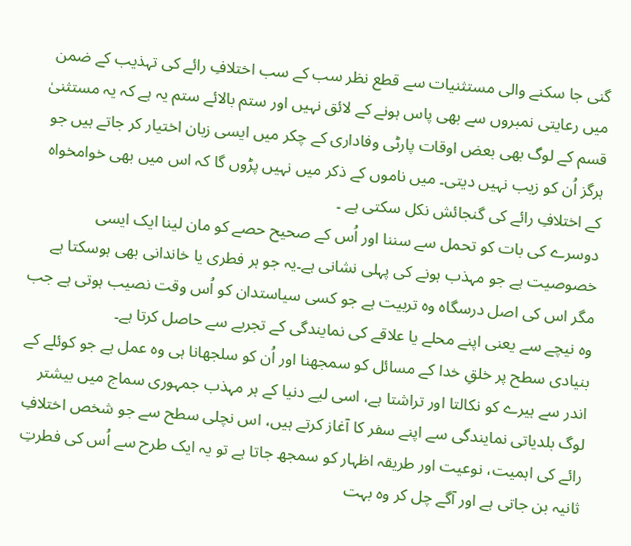گنی جا سکنے والی مستثنیات سے قطع نظر سب کے سب اختلافِ رائے کی تہذیب کے ضمن میں رعایتی نمبروں سے بھی پاس ہونے کے لائق نہیں اور ستم بالائے ستم یہ ہے کہ یہ مستثنیٰ قسم کے لوگ بھی بعض اوقات پارٹی وفاداری کے چکر میں ایسی زبان اختیار کر جاتے ہیں جو ہرگز اُن کو زیب نہیں دیتی۔ میں ناموں کے ذکر میں نہیں پڑوں گا کہ اس میں بھی خوامخواہ کے اختلافِ رائے کی گنجائش نکل سکتی ہے ۔
دوسرے کی بات کو تحمل سے سننا اور اُس کے صحیح حصے کو مان لینا ایک ایسی خصوصیت ہے جو مہذب ہونے کی پہلی نشانی ہے۔یہ جو ہر فطری یا خاندانی بھی ہوسکتا ہے مگر اس کی اصل درسگاہ وہ تربیت ہے جو کسی سیاستدان کو اُس وقت نصیب ہوتی ہے جب وہ نیچے سے یعنی اپنے محلے یا علاقے کی نمایندگی کے تجربے سے حاصل کرتا ہے۔
بنیادی سطح پر خلقِ خدا کے مسائل کو سمجھنا اور اُن کو سلجھانا ہی وہ عمل ہے جو کوئلے کے اندر سے ہیرے کو نکالتا اور تراشتا ہے، اسی لیے دنیا کے ہر مہذب جمہوری سماج میں بیشتر لوگ بلدیاتی نمایندگی سے اپنے سفر کا آغاز کرتے ہیں، اس نچلی سطح سے جو شخص اختلافِ رائے کی اہمیت، نوعیت اور طریقہ اظہار کو سمجھ جاتا ہے تو یہ ایک طرح سے اُس کی فطرتِ ثانیہ بن جاتی ہے اور آگے چل کر وہ بہت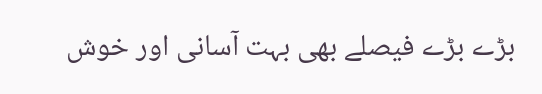بڑے بڑے فیصلے بھی بہت آسانی اور خوش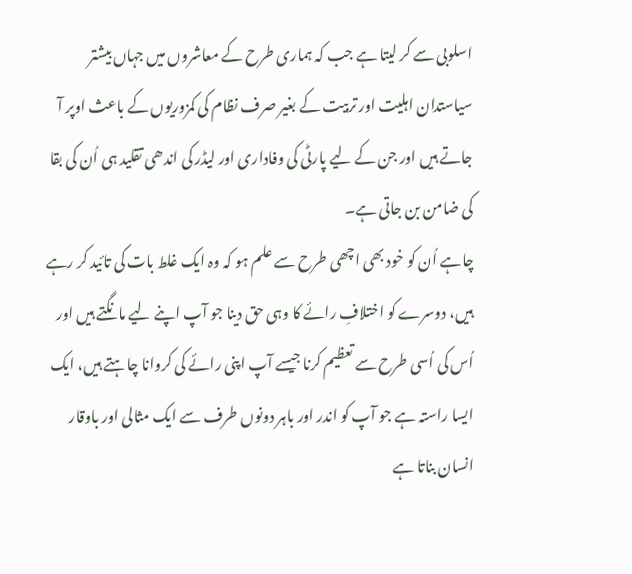اسلوبی سے کر لیتا ہے جب کہ ہماری طرح کے معاشروں میں جہاں بیشتر سیاستدان اہلیت اور تربیت کے بغیر صرف نظام کی کمزوریوں کے باعث اوپر آ جاتے ہیں اور جن کے لیے پارٹی کی وفاداری اور لیڈر کی اندھی تقلید ہی اُن کی بقا کی ضامن بن جاتی ہے۔
چاہے اُن کو خود بھی اچھی طرح سے علم ہو کہ وہ ایک غلط بات کی تائید کر رہے ہیں، دوسرے کو اختلافِ رائے کا وہی حق دینا جو آپ اپنے لیے مانگتے ہیں اور اُس کی اُسی طرح سے تعظیم کرنا جیسے آپ اپنی رائے کی کروانا چاہتے ہیں، ایک ایسا راستہ ہے جو آپ کو اندر اور باہر دونوں طرف سے ایک مثالی اور باوقار انسان بناتا ہے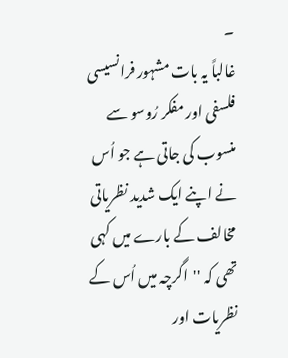۔
غالباً یہ بات مشہور فرانسیسی فلسفی اور مفکر رُوسو سے منسوب کی جاتی ہے جو اُس نے اپنے ایک شدید نظریاتی مخالف کے بارے میں کہی تھی کہ ''اگرچہ میں اُس کے نظریات اور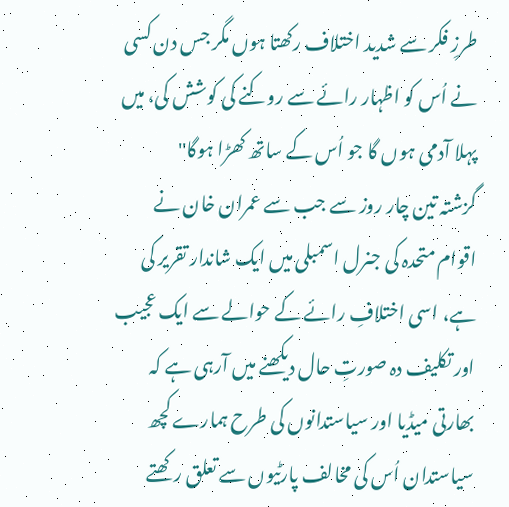طرزِ فکر سے شدید اختلاف رکھتا ہوں مگر جس دن کسی نے اُس کو اظہار رائے سے روکنے کی کوشش کی، میں پہلا آدمی ہوں گا جو اُس کے ساتھ کھڑا ہوگا''
گزشتہ تین چار روز سے جب سے عمران خان نے اقوام متحدہ کی جنرل اسمبلی میں ایک شاندار تقریر کی ہے، اسی اختلافِ رائے کے حوالے سے ایک عجیب اور تکلیف دہ صورتِ حال دیکھنے میں آرہی ہے کہ بھارتی میڈیا اور سیاستدانوں کی طرح ہمارے کچھ سیاستدان اُس کی مخالف پارٹیوں سے تعلق رکھتے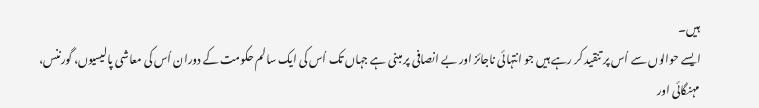ہیں۔
ایسے حوالوں سے اُس پر تنقید کر رہے ہیں جو انتہائی ناجائز اور بے انصافی پر مبنی ہے جہاں تک اُس کی ایک سالم حکومت کے دوران اُس کی معاشی پالیسیوں، گورننس، مہنگائی اور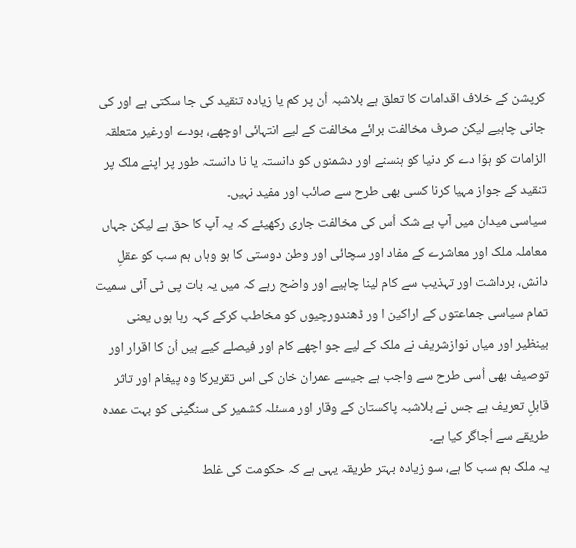کرپشن کے خلاف اقدامات کا تعلق ہے بلاشبہ اُن پر کم یا زیادہ تنقید کی جا سکتی ہے اور کی جانی چاہیے لیکن صرف مخالفت برائے مخالفت کے لیے انتہائی اوچھے، بودے اورغیر متعلقہ الزامات کو ہوّا دے کر دنیا کو ہنسنے اور دشمنوں کو دانستہ یا نا دانستہ طور پر اپنے ملک پر تنقید کے جواز مہیا کرنا کسی بھی طرح سے صائب اور مفید نہیں۔
سیاسی میدان میں آپ بے شک اُس کی مخالفت جاری رکھیئے کہ یہ آپ کا حق ہے لیکن جہاں معاملہ ملک اور معاشرے کے مفاد اور سچائی اور وطن دوستی کا ہو وہاں ہم سب کو عقلِ دانش، برداشت اور تہذیب سے کام لینا چاہیے اور واضح رہے کہ میں یہ بات پی ٹی آئی سمیت تمام سیاسی جماعتوں کے اراکین ا ور ڈھندورچیوں کو مخاطب کرکے کہہ رہا ہوں یعنی بینظیر اور میاں نوازشریف نے ملک کے لیے جو اچھے کام اور فیصلے کیے ہیں اُن کا اقرار اور توصیف بھی اُسی طرح سے واجب ہے جیسے عمران خان کی اس تقریرکا وہ پیغام اور تاثر قابلِ تعریف ہے جس نے بلاشبہ پاکستان کے وقار اور مسئلہ کشمیر کی سنگینی کو بہت عمدہ طریقے سے اُجاگر کیا ہے۔
یہ ملک ہم سب کا ہے، سو زیادہ بہتر طریقہ یہی ہے کہ حکومت کی غلط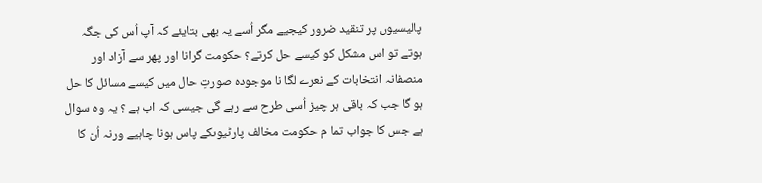پالیسیوں پر تنقید ضرور کیجیے مگر اُسے یہ بھی بتایئے کہ آپ اُس کی جگہ ہوتے تو اس مشکل کو کیسے حل کرتے؟ حکومت گرانا اور پھر سے آزاد اور منصفانہ انتخابات کے نعرے لگا نا موجودہ صورتِ حال میں کیسے مسائل کا حل ہو گا جب کہ باقی ہر چیز اُسی طرح سے رہے گی جیسی کہ اب ہے ؟ یہ وہ سوال ہے جس کا جواب تما م حکومت مخالف پارٹیوںکے پاس ہونا چاہیے ورنہ اُن کا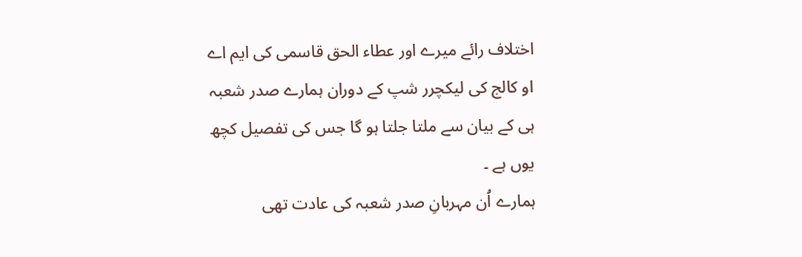اختلاف رائے میرے اور عطاء الحق قاسمی کی ایم اے او کالج کی لیکچرر شپ کے دوران ہمارے صدر شعبہ ہی کے بیان سے ملتا جلتا ہو گا جس کی تفصیل کچھ یوں ہے ۔
ہمارے اُن مہربانِ صدر شعبہ کی عادت تھی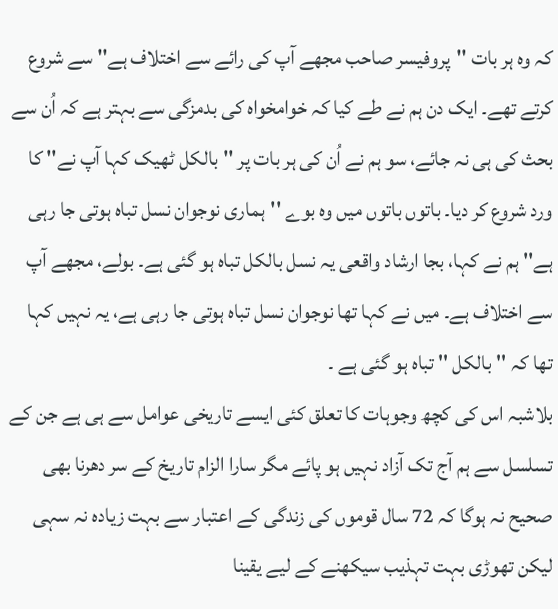کہ وہ ہر بات ''پروفیسر صاحب مجھے آپ کی رائے سے اختلاف ہے'' سے شروع کرتے تھے۔ ایک دن ہم نے طے کیا کہ خوامخواہ کی بدمزگی سے بہتر ہے کہ اُن سے بحث کی ہی نہ جائے، سو ہم نے اُن کی ہر بات پر ''بالکل ٹھیک کہا آپ نے'' کا ورد شروع کر دیا۔ باتوں باتوں میں وہ بوے ''ہماری نوجوان نسل تباہ ہوتی جا رہی ہے'' ہم نے کہا، بجا ارشاد واقعی یہ نسل بالکل تباہ ہو گئی ہے۔ بولے، مجھے آپ سے اختلاف ہے۔ میں نے کہا تھا نوجوان نسل تباہ ہوتی جا رہی ہے، یہ نہیں کہا تھا کہ ''بالکل '' تباہ ہو گئی ہے ۔
بلاشبہ اس کی کچھ وجوہات کا تعلق کئی ایسے تاریخی عوامل سے ہی ہے جن کے تسلسل سے ہم آج تک آزاد نہیں ہو پائے مگر سارا الزام تاریخ کے سر دھرنا بھی صحیح نہ ہوگا کہ 72 سال قوموں کی زندگی کے اعتبار سے بہت زیادہ نہ سہی لیکن تھوڑی بہت تہذیب سیکھنے کے لیے یقینا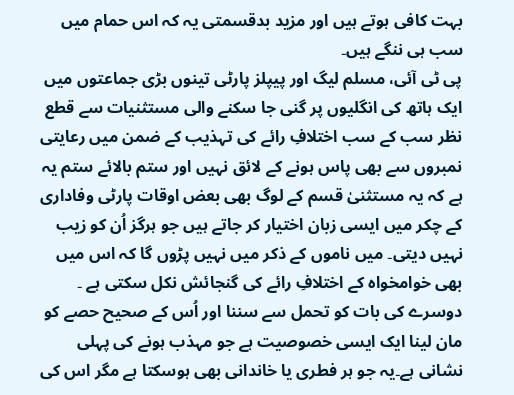بہت کافی ہوتے ہیں اور مزید بدقسمتی یہ کہ اس حمام میں سب ہی ننگے ہیں۔
پی ٹی آئی، مسلم لیگ اور پیپلز پارٹی تینوں بڑی جماعتوں میں ایک ہاتھ کی انگلیوں پر گنی جا سکنے والی مستثنیات سے قطع نظر سب کے سب اختلافِ رائے کی تہذیب کے ضمن میں رعایتی نمبروں سے بھی پاس ہونے کے لائق نہیں اور ستم بالائے ستم یہ ہے کہ یہ مستثنیٰ قسم کے لوگ بھی بعض اوقات پارٹی وفاداری کے چکر میں ایسی زبان اختیار کر جاتے ہیں جو ہرگز اُن کو زیب نہیں دیتی۔ میں ناموں کے ذکر میں نہیں پڑوں گا کہ اس میں بھی خوامخواہ کے اختلافِ رائے کی گنجائش نکل سکتی ہے ۔
دوسرے کی بات کو تحمل سے سننا اور اُس کے صحیح حصے کو مان لینا ایک ایسی خصوصیت ہے جو مہذب ہونے کی پہلی نشانی ہے۔یہ جو ہر فطری یا خاندانی بھی ہوسکتا ہے مگر اس کی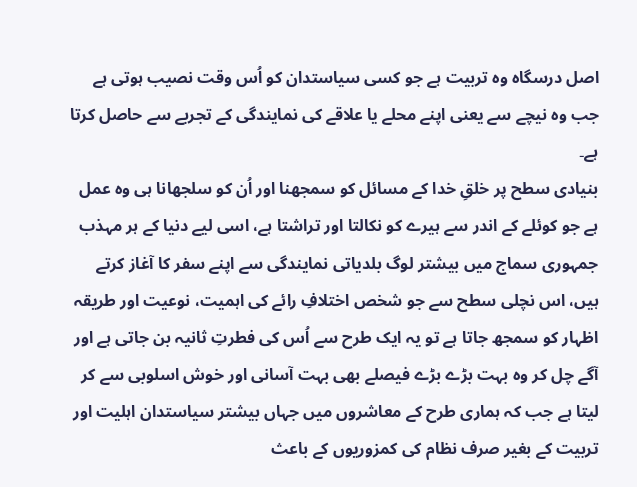اصل درسگاہ وہ تربیت ہے جو کسی سیاستدان کو اُس وقت نصیب ہوتی ہے جب وہ نیچے سے یعنی اپنے محلے یا علاقے کی نمایندگی کے تجربے سے حاصل کرتا ہے۔
بنیادی سطح پر خلقِ خدا کے مسائل کو سمجھنا اور اُن کو سلجھانا ہی وہ عمل ہے جو کوئلے کے اندر سے ہیرے کو نکالتا اور تراشتا ہے، اسی لیے دنیا کے ہر مہذب جمہوری سماج میں بیشتر لوگ بلدیاتی نمایندگی سے اپنے سفر کا آغاز کرتے ہیں، اس نچلی سطح سے جو شخص اختلافِ رائے کی اہمیت، نوعیت اور طریقہ اظہار کو سمجھ جاتا ہے تو یہ ایک طرح سے اُس کی فطرتِ ثانیہ بن جاتی ہے اور آگے چل کر وہ بہت بڑے بڑے فیصلے بھی بہت آسانی اور خوش اسلوبی سے کر لیتا ہے جب کہ ہماری طرح کے معاشروں میں جہاں بیشتر سیاستدان اہلیت اور تربیت کے بغیر صرف نظام کی کمزوریوں کے باعث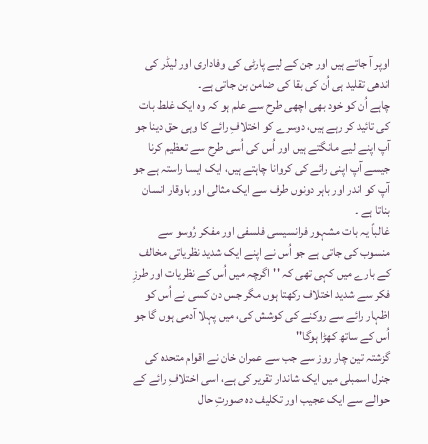اوپر آ جاتے ہیں اور جن کے لیے پارٹی کی وفاداری اور لیڈر کی اندھی تقلید ہی اُن کی بقا کی ضامن بن جاتی ہے۔
چاہے اُن کو خود بھی اچھی طرح سے علم ہو کہ وہ ایک غلط بات کی تائید کر رہے ہیں، دوسرے کو اختلافِ رائے کا وہی حق دینا جو آپ اپنے لیے مانگتے ہیں اور اُس کی اُسی طرح سے تعظیم کرنا جیسے آپ اپنی رائے کی کروانا چاہتے ہیں، ایک ایسا راستہ ہے جو آپ کو اندر اور باہر دونوں طرف سے ایک مثالی اور باوقار انسان بناتا ہے ۔
غالباً یہ بات مشہور فرانسیسی فلسفی اور مفکر رُوسو سے منسوب کی جاتی ہے جو اُس نے اپنے ایک شدید نظریاتی مخالف کے بارے میں کہی تھی کہ ''اگرچہ میں اُس کے نظریات اور طرزِ فکر سے شدید اختلاف رکھتا ہوں مگر جس دن کسی نے اُس کو اظہار رائے سے روکنے کی کوشش کی، میں پہلا آدمی ہوں گا جو اُس کے ساتھ کھڑا ہوگا''
گزشتہ تین چار روز سے جب سے عمران خان نے اقوام متحدہ کی جنرل اسمبلی میں ایک شاندار تقریر کی ہے، اسی اختلافِ رائے کے حوالے سے ایک عجیب اور تکلیف دہ صورتِ حال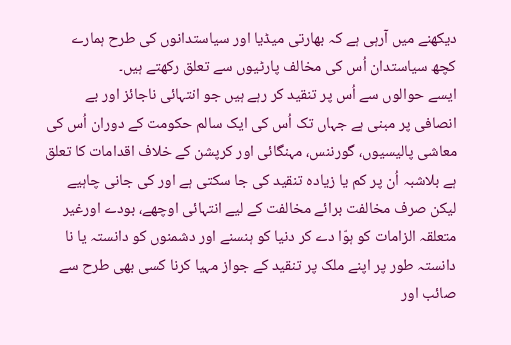دیکھنے میں آرہی ہے کہ بھارتی میڈیا اور سیاستدانوں کی طرح ہمارے کچھ سیاستدان اُس کی مخالف پارٹیوں سے تعلق رکھتے ہیں۔
ایسے حوالوں سے اُس پر تنقید کر رہے ہیں جو انتہائی ناجائز اور بے انصافی پر مبنی ہے جہاں تک اُس کی ایک سالم حکومت کے دوران اُس کی معاشی پالیسیوں، گورننس، مہنگائی اور کرپشن کے خلاف اقدامات کا تعلق ہے بلاشبہ اُن پر کم یا زیادہ تنقید کی جا سکتی ہے اور کی جانی چاہیے لیکن صرف مخالفت برائے مخالفت کے لیے انتہائی اوچھے، بودے اورغیر متعلقہ الزامات کو ہوّا دے کر دنیا کو ہنسنے اور دشمنوں کو دانستہ یا نا دانستہ طور پر اپنے ملک پر تنقید کے جواز مہیا کرنا کسی بھی طرح سے صائب اور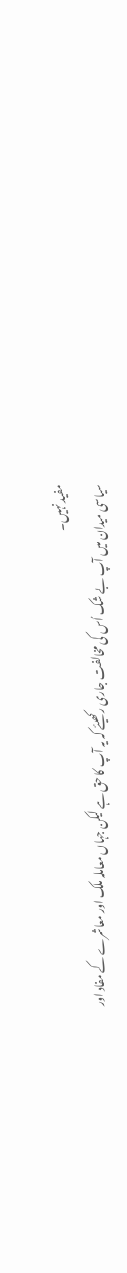مفید نہیں۔
سیاسی میدان میں آپ بے شک اُس کی مخالفت جاری رکھیئے کہ یہ آپ کا حق ہے لیکن جہاں معاملہ ملک اور معاشرے کے مفاد اور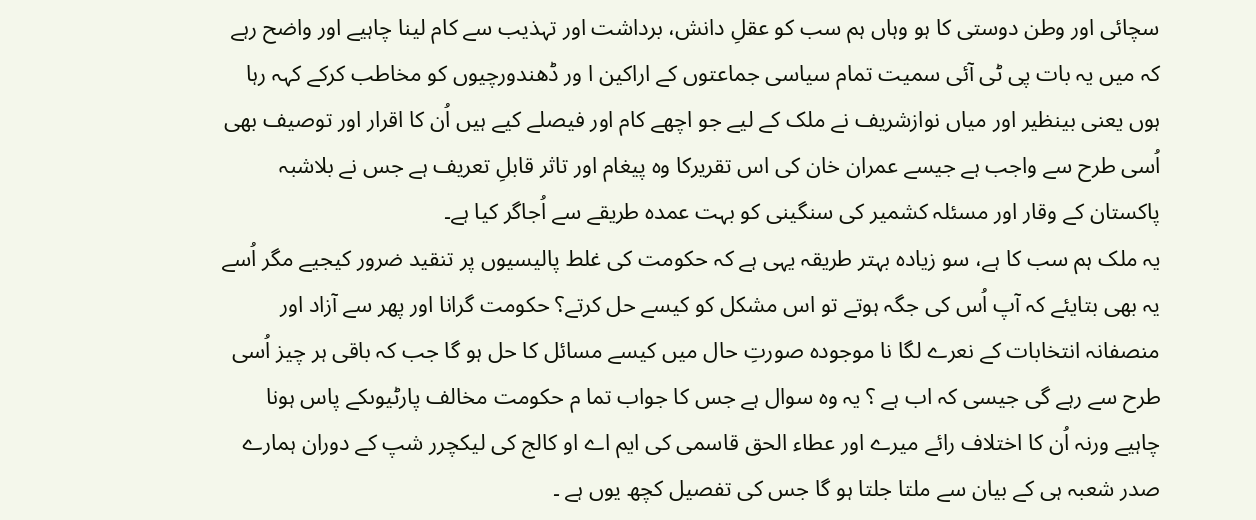سچائی اور وطن دوستی کا ہو وہاں ہم سب کو عقلِ دانش، برداشت اور تہذیب سے کام لینا چاہیے اور واضح رہے کہ میں یہ بات پی ٹی آئی سمیت تمام سیاسی جماعتوں کے اراکین ا ور ڈھندورچیوں کو مخاطب کرکے کہہ رہا ہوں یعنی بینظیر اور میاں نوازشریف نے ملک کے لیے جو اچھے کام اور فیصلے کیے ہیں اُن کا اقرار اور توصیف بھی اُسی طرح سے واجب ہے جیسے عمران خان کی اس تقریرکا وہ پیغام اور تاثر قابلِ تعریف ہے جس نے بلاشبہ پاکستان کے وقار اور مسئلہ کشمیر کی سنگینی کو بہت عمدہ طریقے سے اُجاگر کیا ہے۔
یہ ملک ہم سب کا ہے، سو زیادہ بہتر طریقہ یہی ہے کہ حکومت کی غلط پالیسیوں پر تنقید ضرور کیجیے مگر اُسے یہ بھی بتایئے کہ آپ اُس کی جگہ ہوتے تو اس مشکل کو کیسے حل کرتے؟ حکومت گرانا اور پھر سے آزاد اور منصفانہ انتخابات کے نعرے لگا نا موجودہ صورتِ حال میں کیسے مسائل کا حل ہو گا جب کہ باقی ہر چیز اُسی طرح سے رہے گی جیسی کہ اب ہے ؟ یہ وہ سوال ہے جس کا جواب تما م حکومت مخالف پارٹیوںکے پاس ہونا چاہیے ورنہ اُن کا اختلاف رائے میرے اور عطاء الحق قاسمی کی ایم اے او کالج کی لیکچرر شپ کے دوران ہمارے صدر شعبہ ہی کے بیان سے ملتا جلتا ہو گا جس کی تفصیل کچھ یوں ہے ۔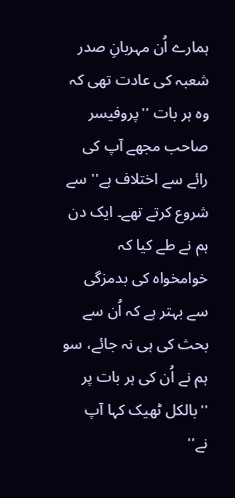ہمارے اُن مہربانِ صدر شعبہ کی عادت تھی کہ وہ ہر بات ''پروفیسر صاحب مجھے آپ کی رائے سے اختلاف ہے'' سے شروع کرتے تھے۔ ایک دن ہم نے طے کیا کہ خوامخواہ کی بدمزگی سے بہتر ہے کہ اُن سے بحث کی ہی نہ جائے، سو ہم نے اُن کی ہر بات پر ''بالکل ٹھیک کہا آپ نے''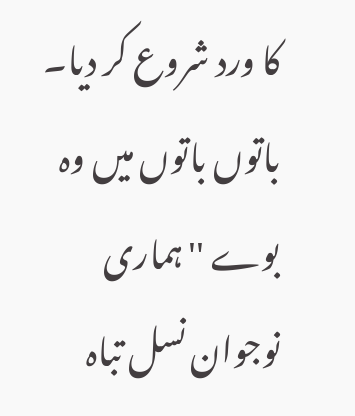کا ورد شروع کر دیا۔ باتوں باتوں میں وہ بوے ''ہماری نوجوان نسل تباہ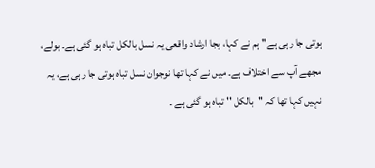ہوتی جا رہی ہے'' ہم نے کہا، بجا ارشاد واقعی یہ نسل بالکل تباہ ہو گئی ہے۔ بولے، مجھے آپ سے اختلاف ہے۔ میں نے کہا تھا نوجوان نسل تباہ ہوتی جا رہی ہے، یہ نہیں کہا تھا کہ ''بالکل '' تباہ ہو گئی ہے ۔